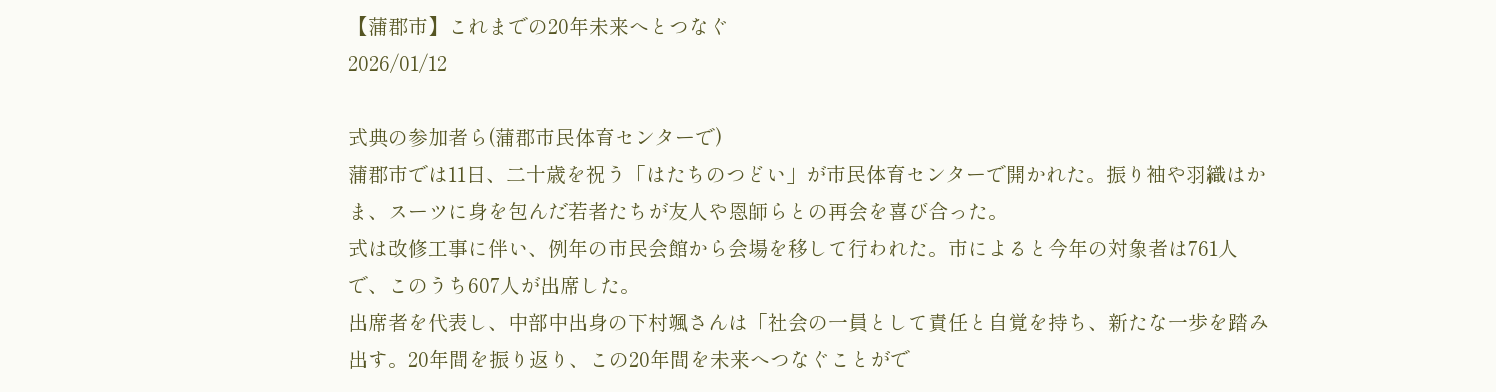【蒲郡市】これまでの20年未来へとつなぐ
2026/01/12

式典の参加者ら(蒲郡市民体育センターで)
蒲郡市では11日、二十歳を祝う「はたちのつどい」が市民体育センターで開かれた。振り袖や羽織はかま、スーツに身を包んだ若者たちが友人や恩師らとの再会を喜び合った。
式は改修工事に伴い、例年の市民会館から会場を移して行われた。市によると今年の対象者は761人で、このうち607人が出席した。
出席者を代表し、中部中出身の下村颯さんは「社会の一員として責任と自覚を持ち、新たな一歩を踏み出す。20年間を振り返り、この20年間を未来へつなぐことがで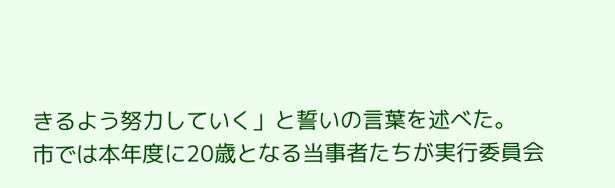きるよう努力していく」と誓いの言葉を述べた。
市では本年度に20歳となる当事者たちが実行委員会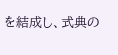を結成し、式典の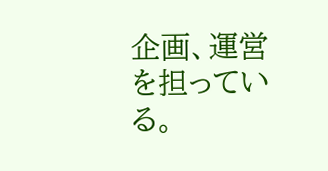企画、運営を担っている。